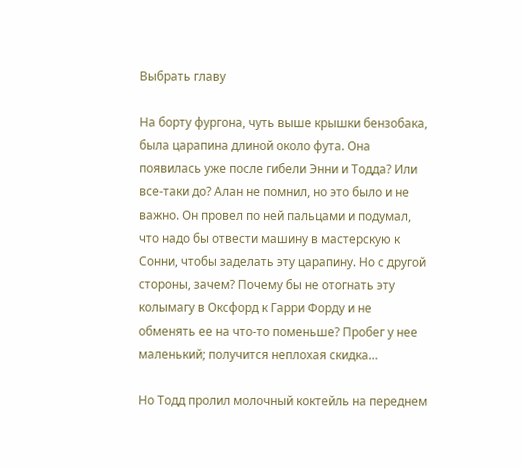Выбрать главу

На борту фургона, чуть выше крышки бензобака, была царапина длиной около фута. Она появилась уже после гибели Энни и Тодда? Или все-таки до? Алан не помнил, но это было и не важно. Он провел по ней пальцами и подумал, что надо бы отвести машину в мастерскую к Сонни, чтобы заделать эту царапину. Но с другой стороны, зачем? Почему бы не отогнать эту колымагу в Оксфорд к Гарри Форду и не обменять ее на что-то поменьше? Пробег у нее маленький; получится неплохая скидка…

Но Тодд пролил молочный коктейль на переднем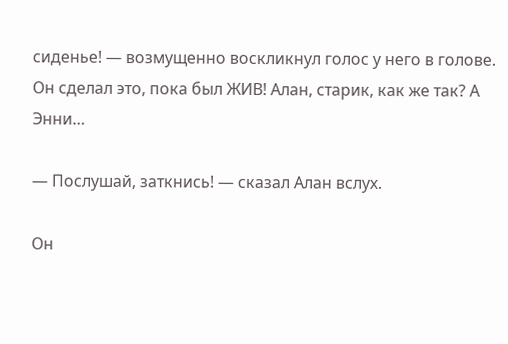сиденье! — возмущенно воскликнул голос у него в голове. Он сделал это, пока был ЖИВ! Алан, старик, как же так? А Энни…

— Послушай, заткнись! — сказал Алан вслух.

Он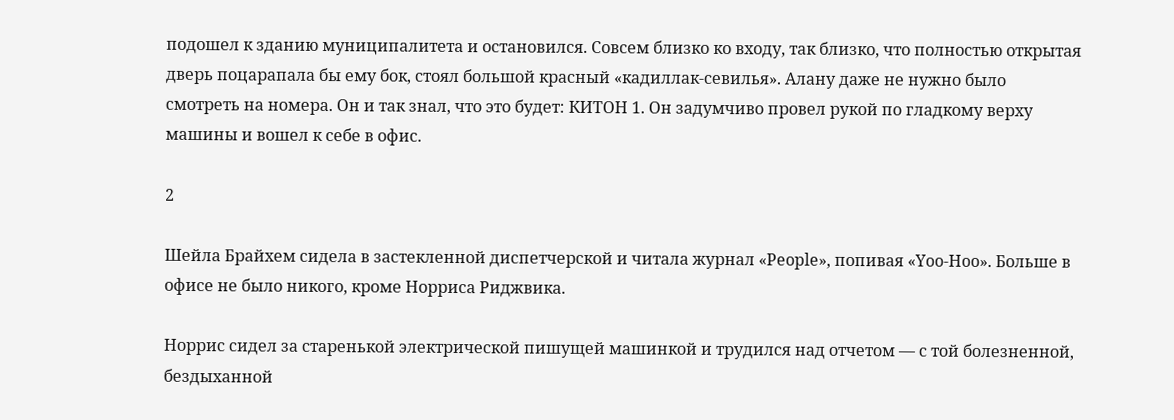подошел к зданию муниципалитета и остановился. Совсем близко ко входу, так близко, что полностью открытая дверь поцарапала бы ему бок, стоял большой красный «кадиллак-севилья». Алану даже не нужно было смотреть на номера. Он и так знал, что это будет: КИТОН 1. Он задумчиво провел рукой по гладкому верху машины и вошел к себе в офис.

2

Шейла Брайхем сидела в застекленной диспетчерской и читала журнал «People», попивая «Yoo-Hoo». Больше в офисе не было никого, кроме Норриса Риджвика.

Норрис сидел за старенькой электрической пишущей машинкой и трудился над отчетом — с той болезненной, бездыханной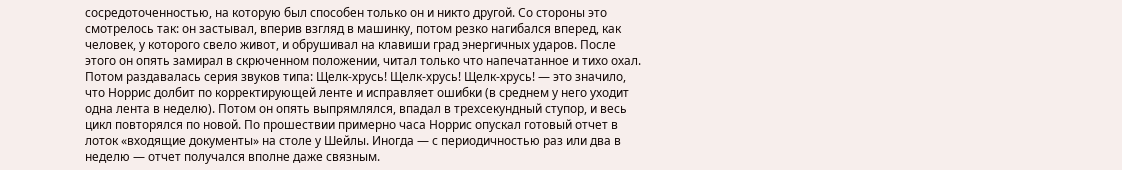сосредоточенностью, на которую был способен только он и никто другой. Со стороны это смотрелось так: он застывал, вперив взгляд в машинку, потом резко нагибался вперед, как человек, у которого свело живот, и обрушивал на клавиши град энергичных ударов. После этого он опять замирал в скрюченном положении, читал только что напечатанное и тихо охал. Потом раздавалась серия звуков типа: Щелк-хрусь! Щелк-хрусь! Щелк-хрусь! — это значило, что Норрис долбит по корректирующей ленте и исправляет ошибки (в среднем у него уходит одна лента в неделю). Потом он опять выпрямлялся, впадал в трехсекундный ступор, и весь цикл повторялся по новой. По прошествии примерно часа Норрис опускал готовый отчет в лоток «входящие документы» на столе у Шейлы. Иногда — с периодичностью раз или два в неделю — отчет получался вполне даже связным.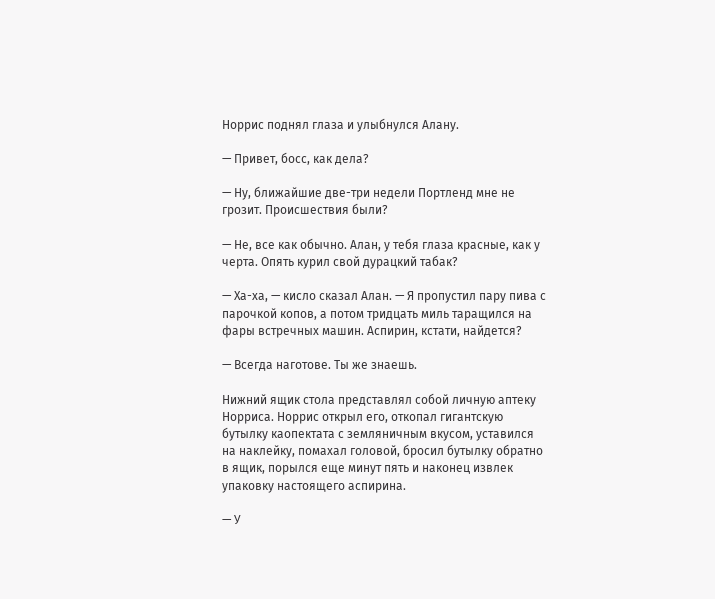Норрис поднял глаза и улыбнулся Алану.

— Привет, босс, как дела?

— Ну, ближайшие две-три недели Портленд мне не грозит. Происшествия были?

— Не, все как обычно. Алан, у тебя глаза красные, как у черта. Опять курил свой дурацкий табак?

— Ха-ха, — кисло сказал Алан. — Я пропустил пару пива с парочкой копов, а потом тридцать миль таращился на фары встречных машин. Аспирин, кстати, найдется?

— Всегда наготове. Ты же знаешь.

Нижний ящик стола представлял собой личную аптеку Норриса. Норрис открыл его, откопал гигантскую бутылку каопектата с земляничным вкусом, уставился на наклейку, помахал головой, бросил бутылку обратно в ящик, порылся еще минут пять и наконец извлек упаковку настоящего аспирина.

— У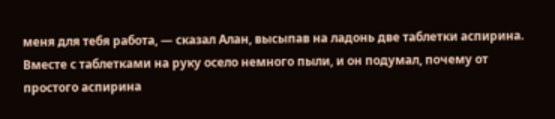меня для тебя работа, — сказал Алан, высыпав на ладонь две таблетки аспирина. Вместе с таблетками на руку осело немного пыли, и он подумал, почему от простого аспирина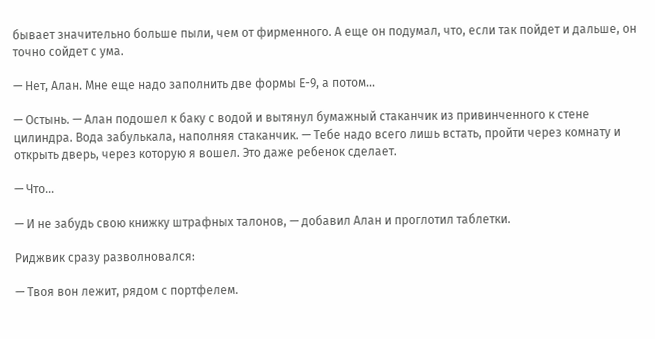бывает значительно больше пыли, чем от фирменного. А еще он подумал, что, если так пойдет и дальше, он точно сойдет с ума.

— Нет, Алан. Мне еще надо заполнить две формы Е-9, а потом…

— Остынь. — Алан подошел к баку с водой и вытянул бумажный стаканчик из привинченного к стене цилиндра. Вода забулькала, наполняя стаканчик. — Тебе надо всего лишь встать, пройти через комнату и открыть дверь, через которую я вошел. Это даже ребенок сделает.

— Что…

— И не забудь свою книжку штрафных талонов, — добавил Алан и проглотил таблетки.

Риджвик сразу разволновался:

— Твоя вон лежит, рядом с портфелем.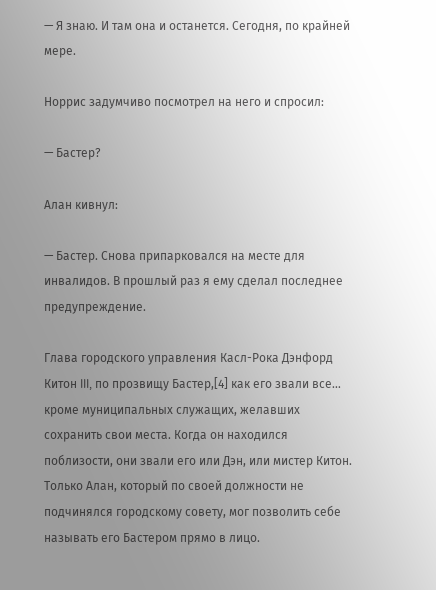— Я знаю. И там она и останется. Сегодня, по крайней мере.

Норрис задумчиво посмотрел на него и спросил:

— Бастер?

Алан кивнул:

— Бастер. Снова припарковался на месте для инвалидов. В прошлый раз я ему сделал последнее предупреждение.

Глава городского управления Касл-Рока Дэнфорд Китон III, по прозвищу Бастер,[4] как его звали все… кроме муниципальных служащих, желавших сохранить свои места. Когда он находился поблизости, они звали его или Дэн, или мистер Китон. Только Алан, который по своей должности не подчинялся городскому совету, мог позволить себе называть его Бастером прямо в лицо.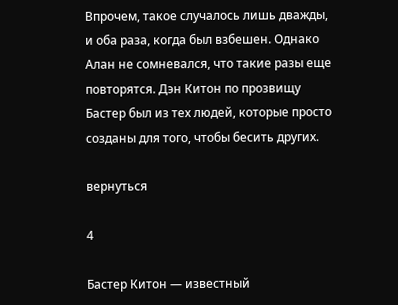Впрочем, такое случалось лишь дважды, и оба раза, когда был взбешен. Однако Алан не сомневался, что такие разы еще повторятся. Дэн Китон по прозвищу Бастер был из тех людей, которые просто созданы для того, чтобы бесить других.

вернуться

4

Бастер Китон — известный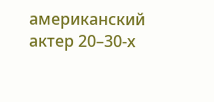американский актер 20–30-х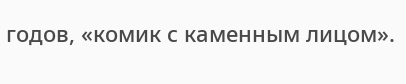годов, «комик с каменным лицом».